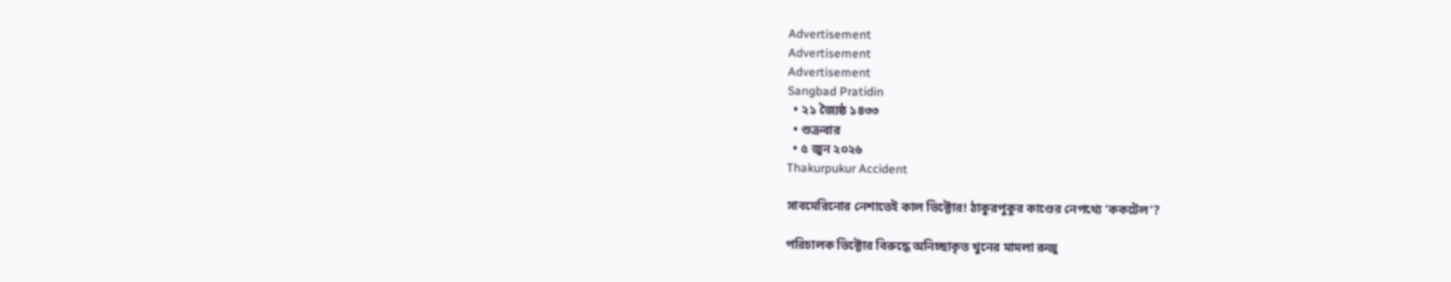Advertisement
Advertisement
Advertisement
Sangbad Pratidin
  • ২১ জ্যৈষ্ঠ ১৪৩৩
  • শুক্রবার
  • ৫ জুন ২০২৬
Thakurpukur Accident

সাবমেরিনোর নেশাতেই কাল ভিক্টোর! ঠাকুরপুকুর কাণ্ডের নেপথ্যে ‘ককটেল’?

পরিচালক ভিক্টোর বিরুদ্ধে অনিচ্ছাকৃত খুনের মামলা রুজু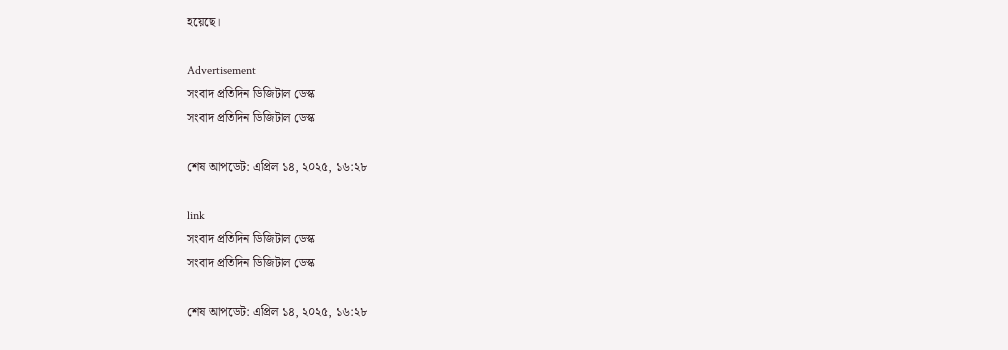হয়েছে।

Advertisement
সংবাদ প্রতিদিন ডিজিটাল ডেস্ক
সংবাদ প্রতিদিন ডিজিটাল ডেস্ক

শেষ আপডেট: এপ্রিল ১৪, ২০২৫, ১৬:২৮

link
সংবাদ প্রতিদিন ডিজিটাল ডেস্ক
সংবাদ প্রতিদিন ডিজিটাল ডেস্ক

শেষ আপডেট: এপ্রিল ১৪, ২০২৫, ১৬:২৮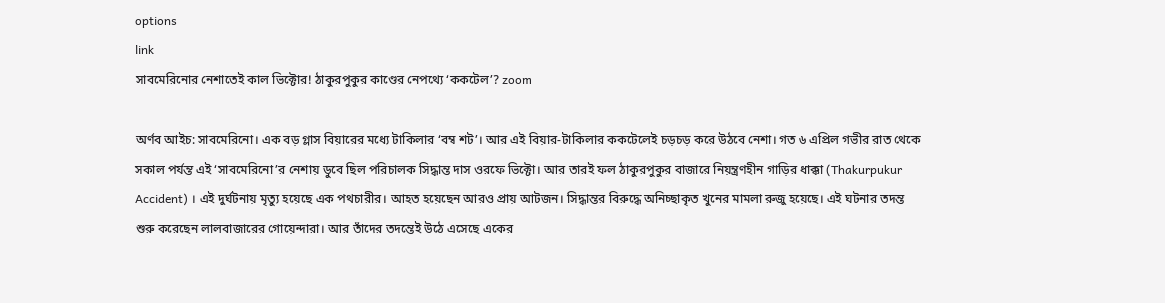options
link
সাবমেরিনোর নেশাতেই কাল ভিক্টোর! ঠাকুরপুকুর কাণ্ডের নেপথ্যে ‘ককটেল’? zoom

অর্ণব আইচ: সাবমেরিনো। এক বড় গ্লাস বিয়ারের মধ্যে টাকিলার ‘বম্ব শট’। আর এই বিয়ার-টাকিলার ককটেলেই চড়চড় করে উঠবে নেশা। গত ৬ এপ্রিল গভীর রাত থেকে সকাল পর্যন্ত এই ‘সাবমেরিনো’র নেশায় ডুবে ছিল পরিচালক সিদ্ধান্ত দাস ওরফে ভিক্টো। আর তারই ফল ঠাকুরপুকুর বাজারে নিয়ন্ত্রণহীন গাড়ির ধাক্কা (Thakurpukur Accident) । এই দুর্ঘটনায় মৃত্যু হয়েছে এক পথচারীর। আহত হয়েছেন আরও প্রায় আটজন। সিদ্ধান্তর বিরুদ্ধে অনিচ্ছাকৃত খুনের মামলা রুজু হয়েছে। এই ঘটনার তদন্ত শুরু করেছেন লালবাজারের গোয়েন্দারা। আর তাঁদের তদন্তেই উঠে এসেছে একের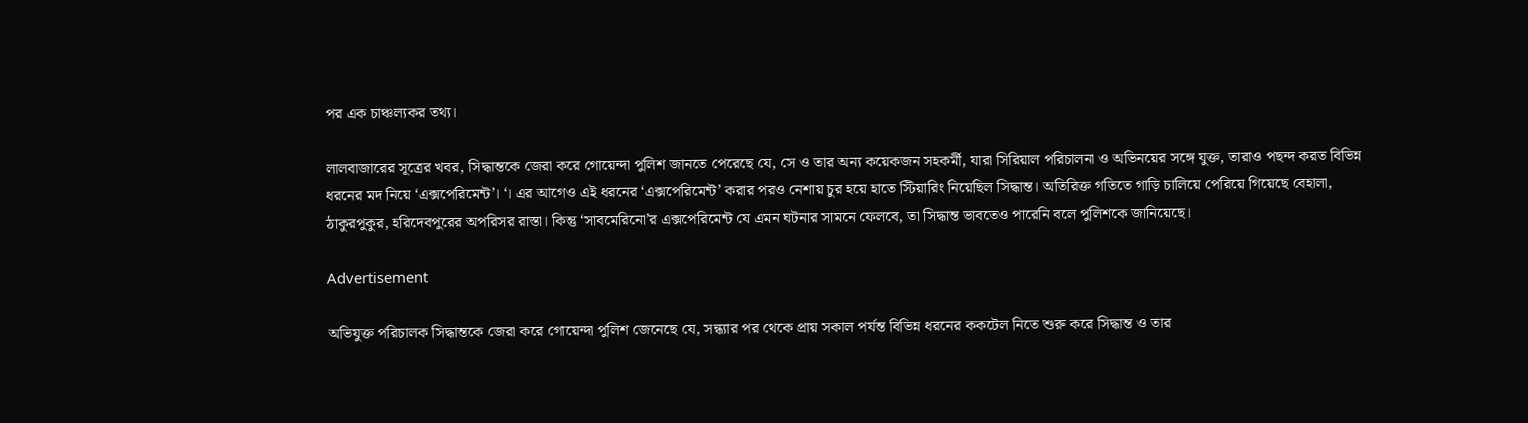পর এক চাঞ্চল্যকর তথ্য।

লালবাজারের সূত্রের খবর, সিদ্ধান্তকে জেরা করে গোয়েন্দা পুলিশ জানতে পেরেছে যে, সে ও তার অন্য কয়েকজন সহকর্মী, যারা সিরিয়াল পরিচালনা ও অভিনয়ের সঙ্গে যুক্ত, তারাও পছন্দ করত বিভিন্ন ধরনের মদ নিয়ে ‘এক্সপেরিমেন্ট’। ‘। এর আগেও এই ধরনের ‘এক্সপেরিমেন্ট’ করার পরও নেশায় চুর হয়ে হাতে স্টিয়ারিং নিয়েছিল সিদ্ধান্ত। অতিরিক্ত গতিতে গাড়ি চালিয়ে পেরিয়ে গিয়েছে বেহালা, ঠাকুরপুকুর, হরিদেবপুরের অপরিসর রাস্তা। কিন্তু ‘সাবমেরিনো’র এক্সপেরিমেন্ট যে এমন ঘটনার সামনে ফেলবে, তা সিদ্ধান্ত ভাবতেও পারেনি বলে পুলিশকে জানিয়েছে।

Advertisement

অভিযুক্ত পরিচালক সিদ্ধান্তকে জেরা করে গোয়েন্দা পুলিশ জেনেছে যে, সন্ধ্যার পর থেকে প্রায় সকাল পর্যন্ত বিভিন্ন ধরনের ককটেল নিতে শুরু করে সিদ্ধান্ত ও তার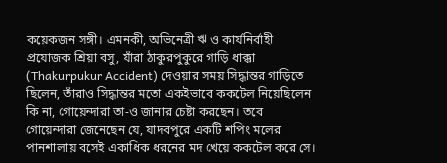কয়েকজন সঙ্গী। এমনকী, অভিনেত্রী ঋ ও কার্যনির্বাহী প্রযোজক শ্রিয়া বসু, যাঁরা ঠাকুরপুকুরে গাড়ি ধাক্কা (Thakurpukur Accident) দেওয়ার সময় সিদ্ধান্তর গাড়িতে ছিলেন, তাঁরাও সিদ্ধান্তর মতো একইভাবে ককটেল নিয়েছিলেন কি না, গোয়েন্দারা তা-ও জানার চেষ্টা করছেন। তবে গোয়েন্দারা জেনেছেন যে, যাদবপুরে একটি শপিং মলের পানশালায় বসেই একাধিক ধরনের মদ খেয়ে ককটেল করে সে।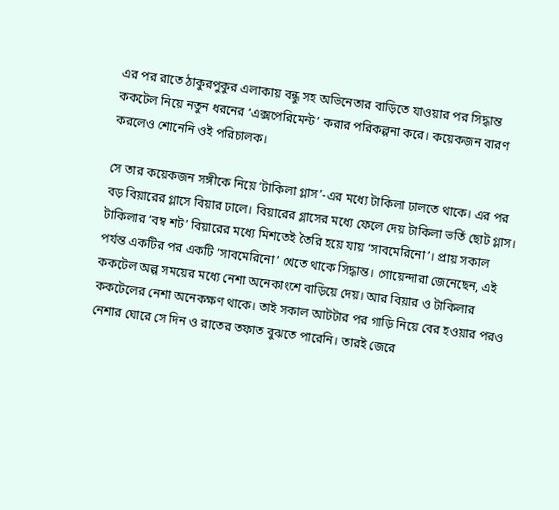এর পর রাতে ঠাকুরপুকুর এলাকায় বন্ধু সহ অভিনেতার বাড়িতে যাওয়ার পর সিদ্ধান্ত ককটেল নিয়ে নতুন ধরনের ‘এক্সপেরিমেন্ট’ করার পরিকল্পনা করে। কয়েকজন বারণ করলেও শোনেনি ওই পরিচালক।

সে তার কয়েকজন সঙ্গীকে নিয়ে ‘টাকিলা গ্লাস’-এর মধ্যে টাকিলা ঢালতে থাকে। এর পর বড় বিয়ারের গ্লাসে বিয়ার ঢালে। বিয়ারের গ্লাসের মধ্যে ফেলে দেয় টাকিলা ভর্তি ছোট গ্লাস। টাকিলার ‘বম্ব শট’ বিয়ারের মধ্যে মিশতেই তৈরি হয়ে যায় ‘সাবমেরিনো’। প্রায় সকাল পর্যন্ত একটির পর একটি ‘সাবমেরিনো’ খেতে থাকে সিদ্ধান্ত। গোয়েন্দারা জেনেছেন, এই ককটেল অল্প সময়ের মধ্যে নেশা অনেকাংশে বাড়িয়ে দেয়। আর বিয়ার ও টাকিলার ককটেলের নেশা অনেকক্ষণ থাকে। তাই সকাল আটটার পর গাড়ি নিয়ে বের হওয়ার পরও নেশার ঘোরে সে দিন ও রাতের তফাত বুঝতে পারেনি। তারই জেরে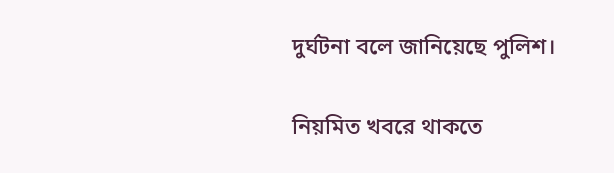দুর্ঘটনা বলে জানিয়েছে পুলিশ।

নিয়মিত খবরে থাকতে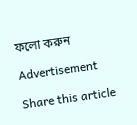ফলো করুন

Advertisement

Share this article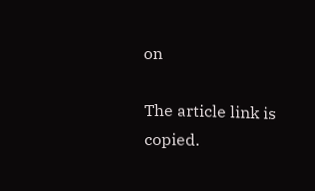on

The article link is copied.